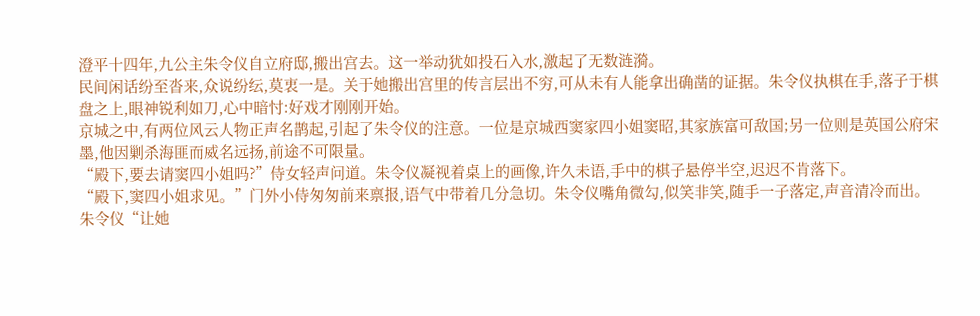澄平十四年,九公主朱令仪自立府邸,搬出宫去。这一举动犹如投石入水,激起了无数涟漪。
民间闲话纷至沓来,众说纷纭,莫衷一是。关于她搬出宫里的传言层出不穷,可从未有人能拿出确凿的证据。朱令仪执棋在手,落子于棋盘之上,眼神锐利如刀,心中暗忖:好戏才刚刚开始。
京城之中,有两位风云人物正声名鹊起,引起了朱令仪的注意。一位是京城西窦家四小姐窦昭,其家族富可敌国;另一位则是英国公府宋墨,他因剿杀海匪而威名远扬,前途不可限量。
“殿下,要去请窦四小姐吗?”侍女轻声问道。朱令仪凝视着桌上的画像,许久未语,手中的棋子悬停半空,迟迟不肯落下。
“殿下,窦四小姐求见。”门外小侍匆匆前来禀报,语气中带着几分急切。朱令仪嘴角微勾,似笑非笑,随手一子落定,声音清冷而出。
朱令仪“让她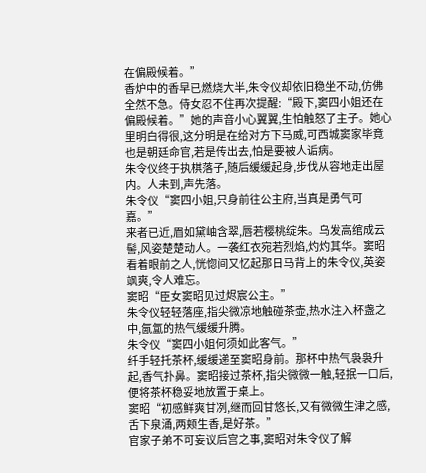在偏殿候着。”
香炉中的香早已燃烧大半,朱令仪却依旧稳坐不动,仿佛全然不急。侍女忍不住再次提醒:“殿下,窦四小姐还在偏殿候着。”她的声音小心翼翼,生怕触怒了主子。她心里明白得很,这分明是在给对方下马威,可西城窦家毕竟也是朝廷命官,若是传出去,怕是要被人诟病。
朱令仪终于执棋落子,随后缓缓起身,步伐从容地走出屋内。人未到,声先落。
朱令仪“窦四小姐,只身前往公主府,当真是勇气可嘉。”
来者已近,眉如黛岫含翠,唇若樱桃绽朱。乌发高绾成云髻,风姿楚楚动人。一袭红衣宛若烈焰,灼灼其华。窦昭看着眼前之人,恍惚间又忆起那日马背上的朱令仪,英姿飒爽,令人难忘。
窦昭“臣女窦昭见过烬宸公主。”
朱令仪轻轻落座,指尖微凉地触碰茶壶,热水注入杯盏之中,氤氲的热气缓缓升腾。
朱令仪“窦四小姐何须如此客气。”
纤手轻托茶杯,缓缓递至窦昭身前。那杯中热气袅袅升起,香气扑鼻。窦昭接过茶杯,指尖微微一触,轻抿一口后,便将茶杯稳妥地放置于桌上。
窦昭“初感鲜爽甘冽,继而回甘悠长,又有微微生津之感,舌下泉涌,两颊生香,是好茶。”
官家子弟不可妄议后宫之事,窦昭对朱令仪了解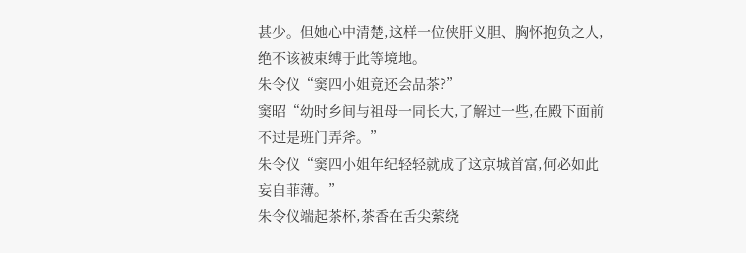甚少。但她心中清楚,这样一位侠肝义胆、胸怀抱负之人,绝不该被束缚于此等境地。
朱令仪“窦四小姐竟还会品茶?”
窦昭“幼时乡间与祖母一同长大,了解过一些,在殿下面前不过是班门弄斧。”
朱令仪“窦四小姐年纪轻轻就成了这京城首富,何必如此妄自菲薄。”
朱令仪端起茶杯,茶香在舌尖萦绕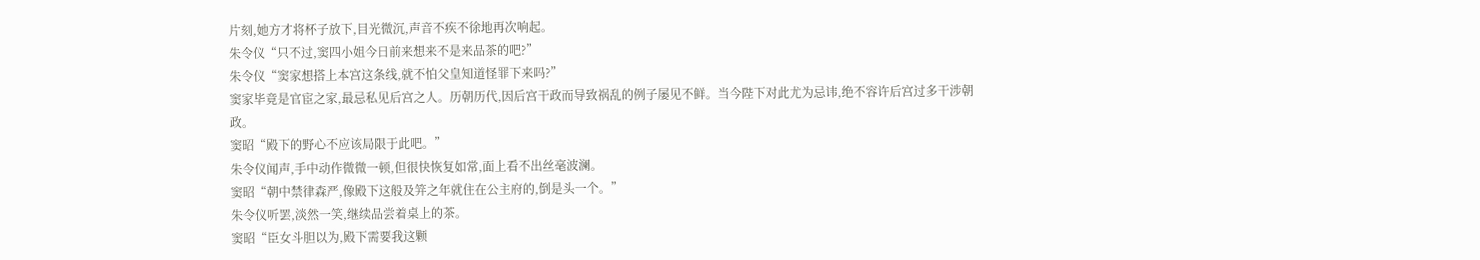片刻,她方才将杯子放下,目光微沉,声音不疾不徐地再次响起。
朱令仪“只不过,窦四小姐今日前来想来不是来品茶的吧?”
朱令仪“窦家想搭上本宫这条线,就不怕父皇知道怪罪下来吗?”
窦家毕竟是官宦之家,最忌私见后宫之人。历朝历代,因后宫干政而导致祸乱的例子屡见不鲜。当今陛下对此尤为忌讳,绝不容许后宫过多干涉朝政。
窦昭“殿下的野心不应该局限于此吧。”
朱令仪闻声,手中动作微微一顿,但很快恢复如常,面上看不出丝毫波澜。
窦昭“朝中禁律森严,像殿下这般及笄之年就住在公主府的,倒是头一个。”
朱令仪听罢,淡然一笑,继续品尝着桌上的茶。
窦昭“臣女斗胆以为,殿下需要我这颗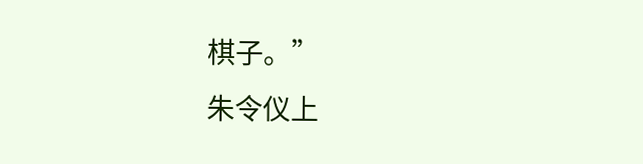棋子。”
朱令仪上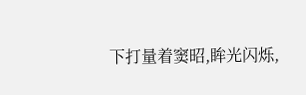下打量着窦昭,眸光闪烁,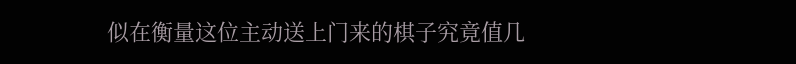似在衡量这位主动送上门来的棋子究竟值几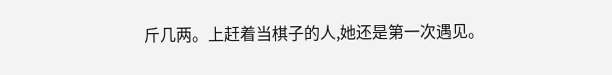斤几两。上赶着当棋子的人,她还是第一次遇见。